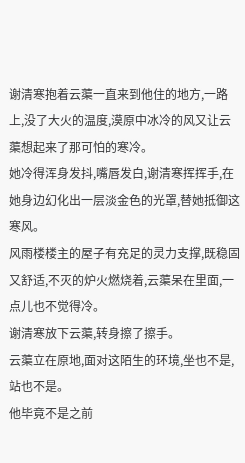谢清寒抱着云蕖一直来到他住的地方,一路上,没了大火的温度,漠原中冰冷的风又让云蕖想起来了那可怕的寒冷。
她冷得浑身发抖,嘴唇发白,谢清寒挥挥手,在她身边幻化出一层淡金色的光罩,替她抵御这寒风。
风雨楼楼主的屋子有充足的灵力支撑,既稳固又舒适,不灭的炉火燃烧着,云蕖呆在里面,一点儿也不觉得冷。
谢清寒放下云蕖,转身擦了擦手。
云蕖立在原地,面对这陌生的环境,坐也不是,站也不是。
他毕竟不是之前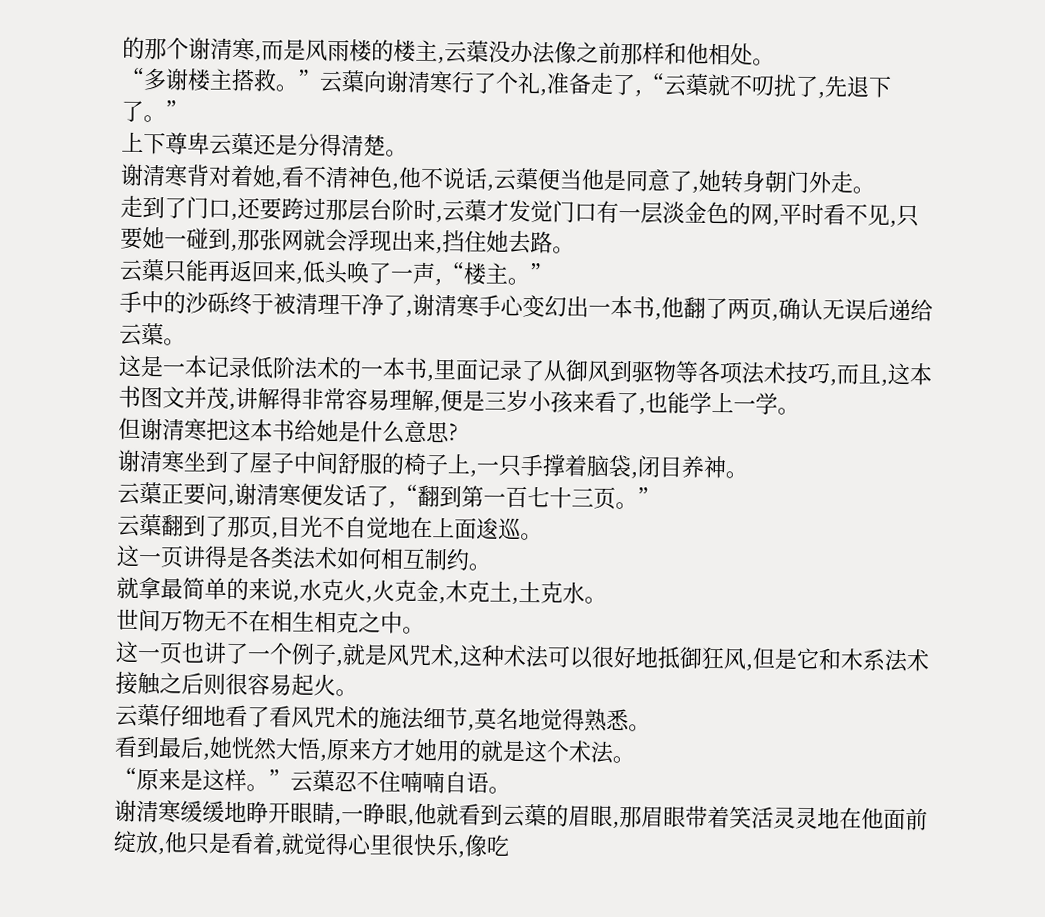的那个谢清寒,而是风雨楼的楼主,云蕖没办法像之前那样和他相处。
“多谢楼主搭救。”云蕖向谢清寒行了个礼,准备走了,“云蕖就不叨扰了,先退下了。”
上下尊卑云蕖还是分得清楚。
谢清寒背对着她,看不清神色,他不说话,云蕖便当他是同意了,她转身朝门外走。
走到了门口,还要跨过那层台阶时,云蕖才发觉门口有一层淡金色的网,平时看不见,只要她一碰到,那张网就会浮现出来,挡住她去路。
云蕖只能再返回来,低头唤了一声,“楼主。”
手中的沙砾终于被清理干净了,谢清寒手心变幻出一本书,他翻了两页,确认无误后递给云蕖。
这是一本记录低阶法术的一本书,里面记录了从御风到驱物等各项法术技巧,而且,这本书图文并茂,讲解得非常容易理解,便是三岁小孩来看了,也能学上一学。
但谢清寒把这本书给她是什么意思?
谢清寒坐到了屋子中间舒服的椅子上,一只手撑着脑袋,闭目养神。
云蕖正要问,谢清寒便发话了,“翻到第一百七十三页。”
云蕖翻到了那页,目光不自觉地在上面逡巡。
这一页讲得是各类法术如何相互制约。
就拿最简单的来说,水克火,火克金,木克土,土克水。
世间万物无不在相生相克之中。
这一页也讲了一个例子,就是风咒术,这种术法可以很好地抵御狂风,但是它和木系法术接触之后则很容易起火。
云蕖仔细地看了看风咒术的施法细节,莫名地觉得熟悉。
看到最后,她恍然大悟,原来方才她用的就是这个术法。
“原来是这样。”云蕖忍不住喃喃自语。
谢清寒缓缓地睁开眼睛,一睁眼,他就看到云蕖的眉眼,那眉眼带着笑活灵灵地在他面前绽放,他只是看着,就觉得心里很快乐,像吃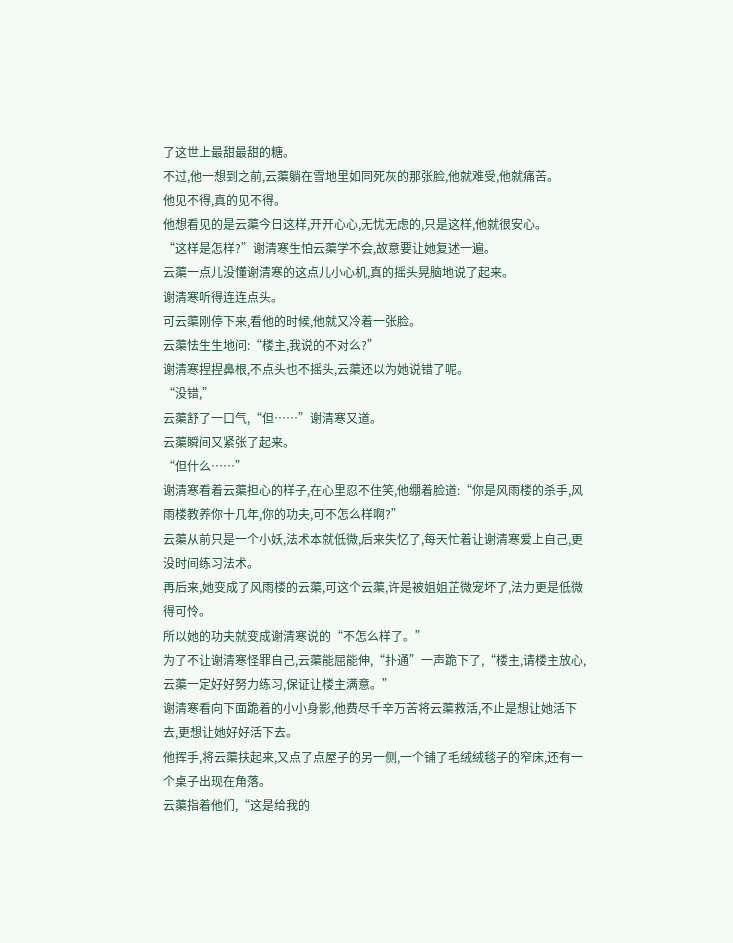了这世上最甜最甜的糖。
不过,他一想到之前,云蕖躺在雪地里如同死灰的那张脸,他就难受,他就痛苦。
他见不得,真的见不得。
他想看见的是云蕖今日这样,开开心心,无忧无虑的,只是这样,他就很安心。
“这样是怎样?”谢清寒生怕云蕖学不会,故意要让她复述一遍。
云蕖一点儿没懂谢清寒的这点儿小心机,真的摇头晃脑地说了起来。
谢清寒听得连连点头。
可云蕖刚停下来,看他的时候,他就又冷着一张脸。
云蕖怯生生地问:“楼主,我说的不对么?”
谢清寒捏捏鼻根,不点头也不摇头,云蕖还以为她说错了呢。
“没错,”
云蕖舒了一口气,“但……”谢清寒又道。
云蕖瞬间又紧张了起来。
“但什么……”
谢清寒看着云蕖担心的样子,在心里忍不住笑,他绷着脸道:“你是风雨楼的杀手,风雨楼教养你十几年,你的功夫,可不怎么样啊?”
云蕖从前只是一个小妖,法术本就低微,后来失忆了,每天忙着让谢清寒爱上自己,更没时间练习法术。
再后来,她变成了风雨楼的云蕖,可这个云蕖,许是被姐姐芷微宠坏了,法力更是低微得可怜。
所以她的功夫就变成谢清寒说的“不怎么样了。”
为了不让谢清寒怪罪自己,云蕖能屈能伸,“扑通”一声跪下了,“楼主,请楼主放心,云蕖一定好好努力练习,保证让楼主满意。”
谢清寒看向下面跪着的小小身影,他费尽千辛万苦将云蕖救活,不止是想让她活下去,更想让她好好活下去。
他挥手,将云蕖扶起来,又点了点屋子的另一侧,一个铺了毛绒绒毯子的窄床,还有一个桌子出现在角落。
云蕖指着他们,“这是给我的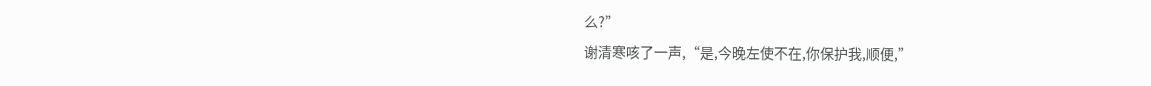么?”
谢清寒咳了一声,“是,今晚左使不在,你保护我,顺便,”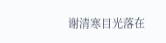谢清寒目光落在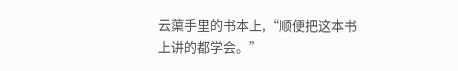云蕖手里的书本上,“顺便把这本书上讲的都学会。”